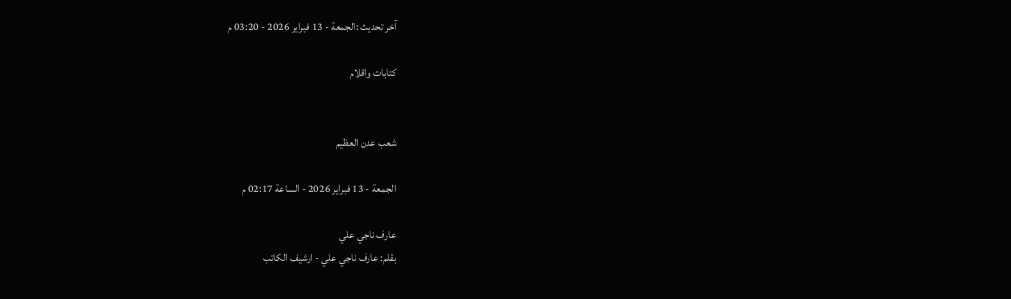آخر تحديث :الجمعة - 13 فبراير 2026 - 03:20 م

كتابات واقلام


شعب عدن العظيم

الجمعة - 13 فبراير 2026 - الساعة 02:17 م

عارف ناجي علي
بقلم: عارف ناجي علي - ارشيف الكاتب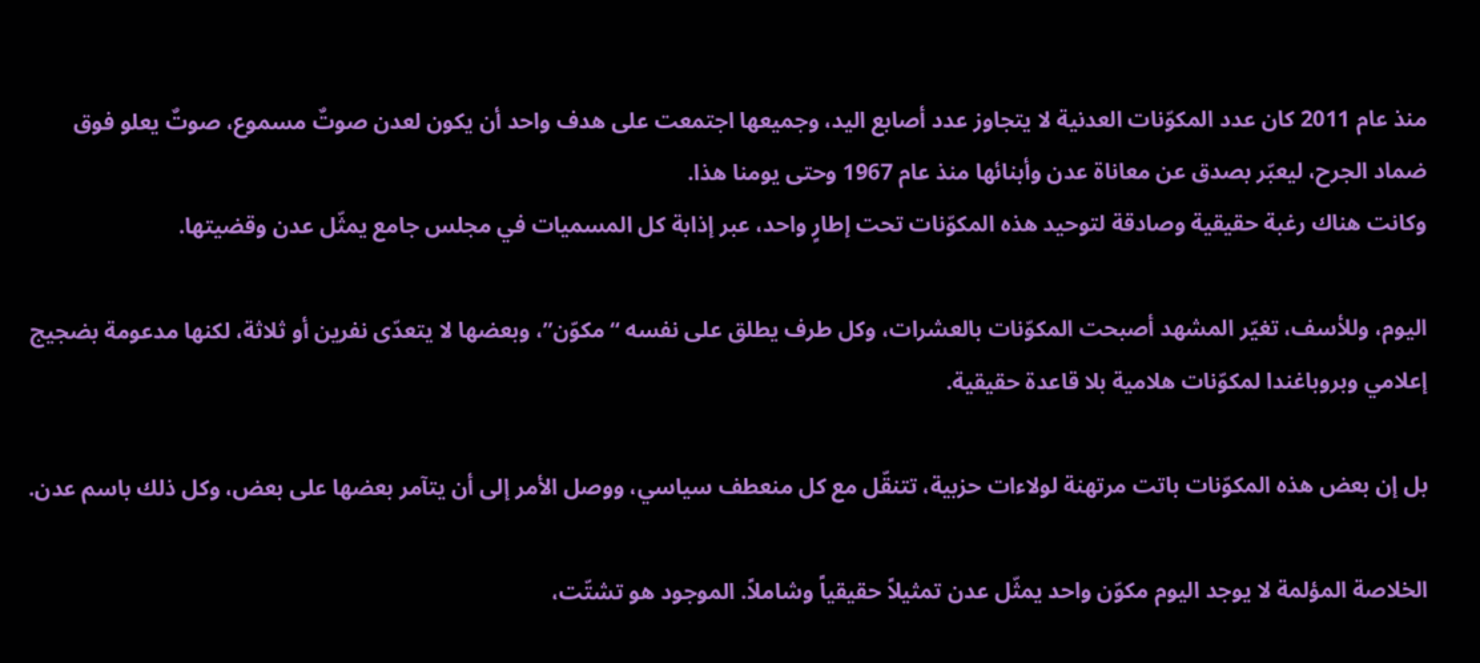منذ عام 2011 كان عدد المكوّنات العدنية لا يتجاوز عدد أصابع اليد، وجميعها اجتمعت على هدف واحد أن يكون لعدن صوتٌ مسموع، صوتٌ يعلو فوق ضماد الجرح، ليعبّر بصدق عن معاناة عدن وأبنائها منذ عام 1967 وحتى يومنا هذا.
وكانت هناك رغبة حقيقية وصادقة لتوحيد هذه المكوّنات تحت إطارٍ واحد، عبر إذابة كل المسميات في مجلس جامع يمثّل عدن وقضيتها.

اليوم، وللأسف، تغيّر المشهد أصبحت المكوّنات بالعشرات، وكل طرف يطلق على نفسه “مكوّن”، وبعضها لا يتعدّى نفرين أو ثلاثة، لكنها مدعومة بضجيج إعلامي وبروباغندا لمكوّنات هلامية بلا قاعدة حقيقية.

بل إن بعض هذه المكوّنات باتت مرتهنة لولاءات حزبية، تتنقّل مع كل منعطف سياسي، ووصل الأمر إلى أن يتآمر بعضها على بعض، وكل ذلك باسم عدن.

الخلاصة المؤلمة لا يوجد اليوم مكوّن واحد يمثّل عدن تمثيلاً حقيقياً وشاملاً. الموجود هو تشتّت،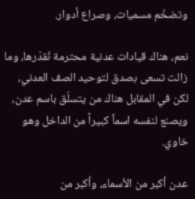وتضخّم مسميات، وصراع أدوار.

نعم، هناك قيادات عدنية محترمة نُقدّرها، وما زالت تسعى بصدق لتوحيد الصف العدني، لكن في المقابل هناك من يتسلّق باسم عدن، ويصنع لنفسه اسماً كبيراً من الداخل وهو خاوي.

عدن أكبر من الأسماء، وأكبر من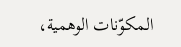المكوّنات الوهمية،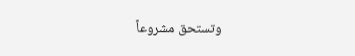وتستحق مشروعاً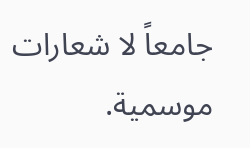جامعاً لا شعارات موسمية.